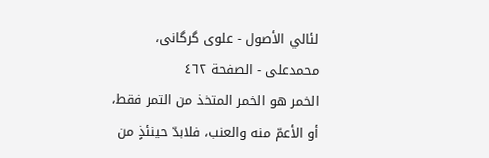لئالي الأصول - علوی گرگانی، محمدعلی - الصفحة ٤٦٢
الخمر هو الخمر المتخذ من التمر فقط، أو الأعمّ منه والعنب، فلابدّ حينئذٍ من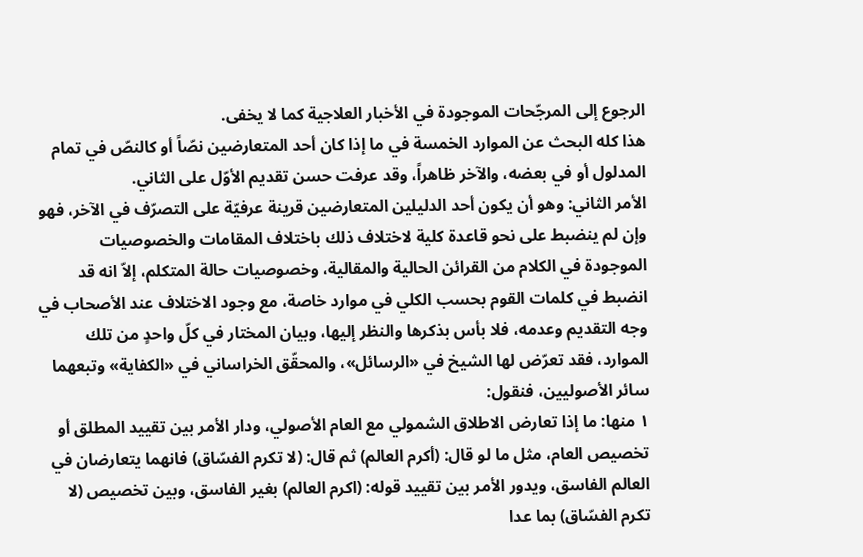الرجوع إلى المرجّحات الموجودة في الأخبار العلاجية كما لا يخفى.
هذا كله البحث عن الموارد الخمسة في ما إذا كان أحد المتعارضين نصّاً أو كالنصّ في تمام المدلول أو في بعضه، والآخر ظاهراً، وقد عرفت حسن تقديم الأوّل على الثاني.
الأمر الثاني: وهو أن يكون أحد الدليلين المتعارضين قرينة عرفيّة على التصرّف في الآخر، فهو وإن لم ينضبط على نحو قاعدة كلية لاختلاف ذلك باختلاف المقامات والخصوصيات الموجودة في الكلام من القرائن الحالية والمقالية، وخصوصيات حالة المتكلم، إلاّ انه قد انضبط في كلمات القوم بحسب الكلي في موارد خاصة، مع وجود الاختلاف عند الأصحاب في وجه التقديم وعدمه، فلا بأس بذكرها والنظر إليها، وبيان المختار في كلّ واحدٍ من تلك الموارد، فقد تعرّض لها الشيخ في «الرسائل»، والمحقّق الخراساني في «الكفاية» وتبعهما سائر الأصوليين، فنقول:
١ منها: ما إذا تعارض الاطلاق الشمولي مع العام الأصولي، ودار الأمر بين تقييد المطلق أو تخصيص العام، مثل ما لو قال: (أكرم العالم) ثم قال: (لا تكرم الفسّاق) فانهما يتعارضان في العالم الفاسق، ويدور الأمر بين تقييد قوله: (اكرم العالم) بغير الفاسق، وبين تخصيص (لا تكرم الفسّاق) بما عدا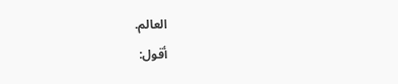العالم.
أقول: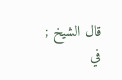قال الشيخ ; في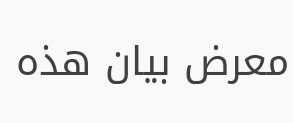معرض بيان هذه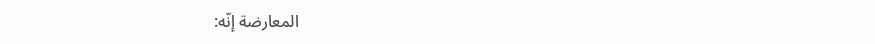المعارضة إنّه: